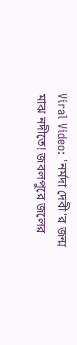Viral Video: 'নর্মদা দেবী'র জন্ম মাঝ নদীতে! জবলপুরে জলের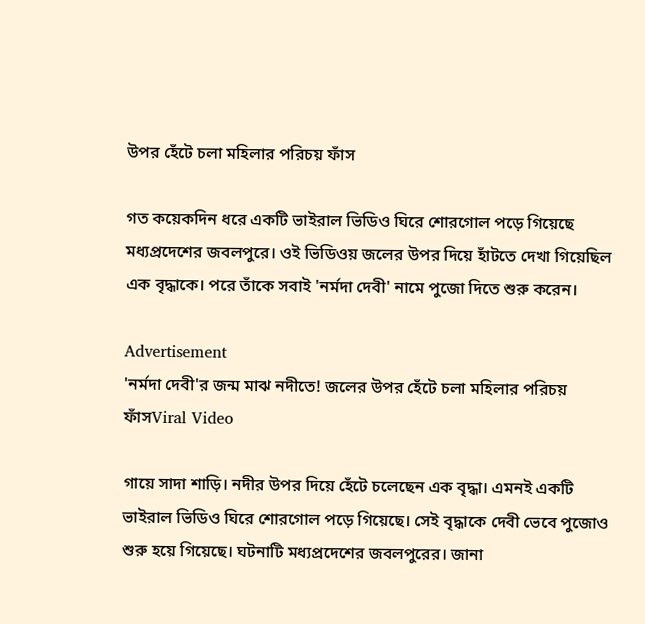উপর হেঁটে চলা মহিলার পরিচয় ফাঁস

গত কয়েকদিন ধরে একটি ভাইরাল ভিডিও ঘিরে শোরগোল পড়ে গিয়েছে মধ্যপ্রদেশের জবলপুরে। ওই ভিডিওয় জলের উপর দিয়ে হাঁটতে দেখা গিয়েছিল এক বৃদ্ধাকে। পরে তাঁকে সবাই 'নর্মদা দেবী' নামে পুজো দিতে শুরু করেন।

Advertisement
'নর্মদা দেবী'র জন্ম মাঝ নদীতে! জলের উপর হেঁটে চলা মহিলার পরিচয় ফাঁসViral Video

গায়ে সাদা শাড়ি। নদীর উপর দিয়ে হেঁটে চলেছেন এক বৃদ্ধা। এমনই একটি ভাইরাল ভিডিও ঘিরে শোরগোল পড়ে গিয়েছে। সেই বৃদ্ধাকে দেবী ভেবে পুজোও শুরু হয়ে গিয়েছে। ঘটনাটি মধ্যপ্রদেশের জবলপুরের। জানা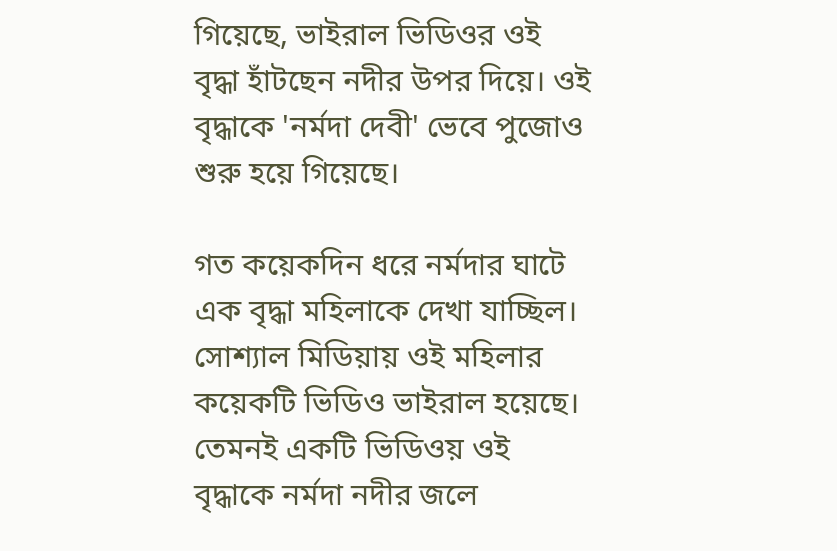গিয়েছে, ভাইরাল ভিডিওর ওই বৃদ্ধা হাঁটছেন নদীর উপর দিয়ে। ওই বৃদ্ধাকে 'নর্মদা দেবী' ভেবে পুজোও শুরু হয়ে গিয়েছে।

গত কয়েকদিন ধরে নর্মদার ঘাটে এক বৃদ্ধা মহিলাকে দেখা যাচ্ছিল। সোশ্যাল মিডিয়ায় ওই মহিলার কয়েকটি ভিডিও ভাইরাল হয়েছে। তেমনই একটি ভিডিওয় ওই বৃদ্ধাকে নর্মদা নদীর জলে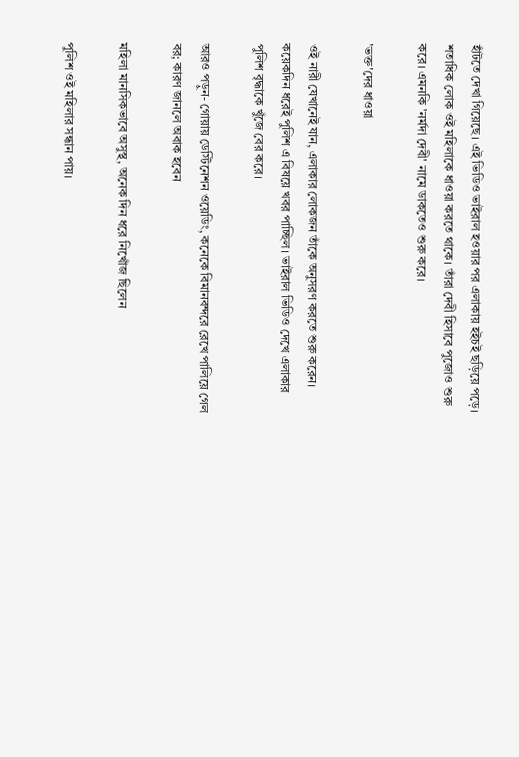হাঁটতে দেখা গিয়েছে। এই ভিডিও ভাইরাল হওয়ার পর এলাকায় হইচই ছড়িয়ে পড়ে। শতাধিক লোক ওই মহিলাকে ধাওয়া করতে থাকে। তাঁরা দেবী হিসাবে পুজোও শুরু করে। এমনকি 'নর্মদা দেবী' নামে ডাকতেও শুরু করে।

'ভক্ত'দের ধাওয়া

ওই নারী যেখানেই যান, এলাকার লোকজন তাঁকে অনুসরণ করতে শুরু করেন। কয়েকদিন ধরেই পুলিশ এ বিষয়ে খবর পাচ্ছিল। ভাইরাল ভিডিও দেখে এলাকার পুলিশ বৃদ্ধাকে খুঁজে বের করে।

আরও পড়ুন- গোয়ায় ডেস্টিনেশন ওয়েডিং, কনেকে বিমানবন্দরে রেখে পালিয়ে গেল বর; কারণ জানলে অবাক হবেন

মহিলা মানসিকভাবে অসুস্থ, অনেক দিন ধরে নিখোঁজ ছিলেন

পুলিশ ওই মহিলার সন্ধান পায়।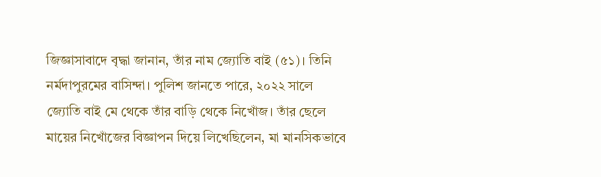জিজ্ঞাসাবাদে বৃদ্ধা জানান, তাঁর নাম জ্যোতি বাই (৫১)। তিনি নর্মদাপুরমের বাসিন্দা। পুলিশ জানতে পারে, ২০২২ সালে জ্যোতি বাই মে থেকে তাঁর বাড়ি থেকে নিখোঁজ। তাঁর ছেলে মায়ের নিখোঁজের বিজ্ঞাপন দিয়ে লিখেছিলেন, মা মানসিকভাবে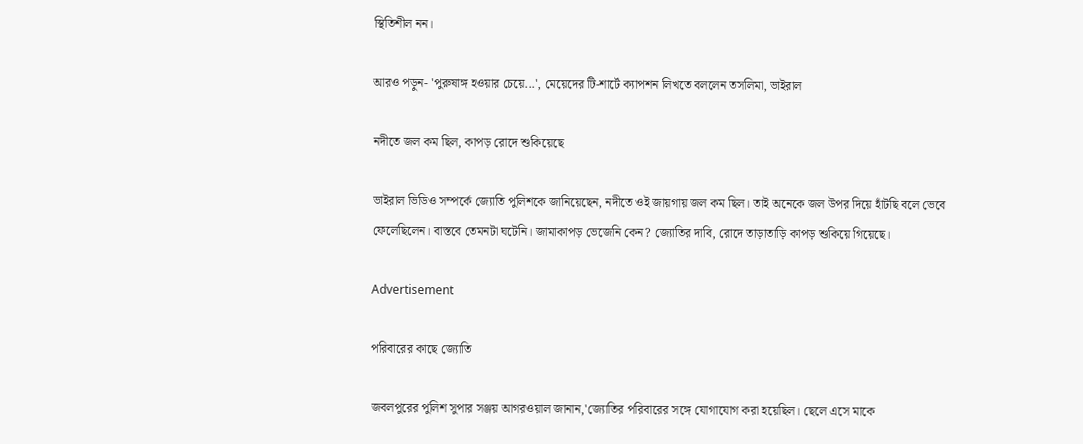স্থিতিশীল নন।

আরও পড়ুন- 'পুরুষাঙ্গ হওয়ার চেয়ে...', মেয়েদের টি-শার্টে ক্যাপশন লিখতে বললেন তসলিমা, ভাইরাল

নদীতে জল কম ছিল, কাপড় রোদে শুকিয়েছে

ভাইরাল ভিডিও সম্পর্কে জ্যোতি পুলিশকে জানিয়েছেন, নদীতে ওই জায়গায় জল কম ছিল। তাই অনেকে জল উপর দিয়ে হাঁটছি বলে ভেবে ফেলেছিলেন। বাস্তবে তেমনটা ঘটেনি। জামাকাপড় ভেজেনি কেন? জ্যোতির দাবি, রোদে তাড়াতাড়ি কাপড় শুকিয়ে গিয়েছে।

Advertisement

পরিবারের কাছে জ্যোতি

জবলপুরের পুলিশ সুপার সঞ্জয় আগরওয়াল জানান,'জ্যোতির পরিবারের সঙ্গে যোগাযোগ করা হয়েছিল। ছেলে এসে মাকে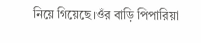নিয়ে গিয়েছে।ওঁর বাড়ি পিপারিয়া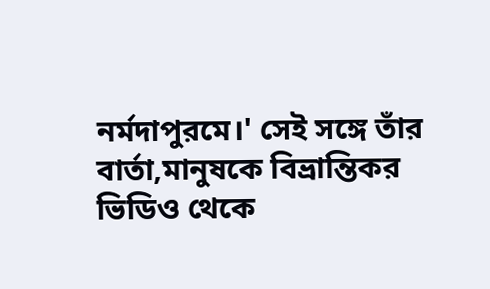নর্মদাপুরমে।' সেই সঙ্গে তাঁর বার্তা,মানুষকে বিভ্রান্তিকর ভিডিও থেকে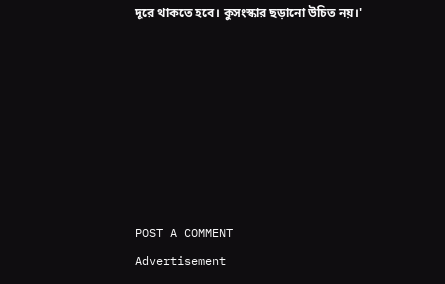দূরে থাকতে হবে। কুসংস্কার ছড়ানো উচিত নয়।'







POST A COMMENT
Advertisement